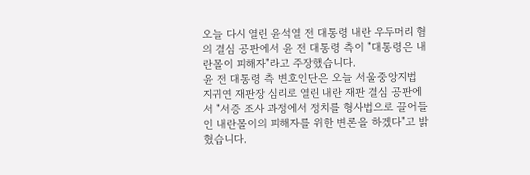오늘 다시 열린 윤석열 전 대통령 내란 우두머리 혐의 결심 공판에서 윤 전 대통령 측이 "대통령은 내란몰이 피해자"라고 주장했습니다.
윤 전 대통령 측 변호인단은 오늘 서울중앙지법 지귀연 재판장 심리로 열린 내란 재판 결심 공판에서 "서증 조사 과정에서 정치를 형사법으로 끌어들인 내란몰이의 피해자를 위한 변론을 하겠다"고 밝혔습니다.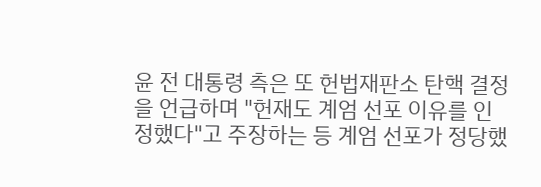윤 전 대통령 측은 또 헌법재판소 탄핵 결정을 언급하며 "헌재도 계엄 선포 이유를 인정했다"고 주장하는 등 계엄 선포가 정당했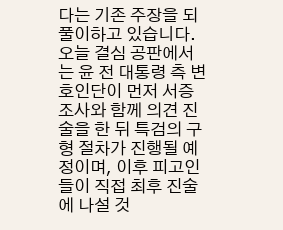다는 기존 주장을 되풀이하고 있습니다.
오늘 결심 공판에서는 윤 전 대통령 측 변호인단이 먼저 서증조사와 함께 의견 진술을 한 뒤 특검의 구형 절차가 진행될 예정이며, 이후 피고인들이 직접 최후 진술에 나설 것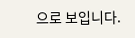으로 보입니다.